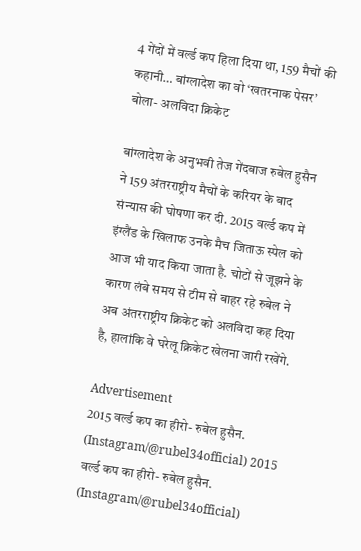4 गेंदों में वर्ल्ड कप हिला दिया था, 159 मैचों की कहानी… बांग्लादेश का वो ‘खतरनाक पेसर’ बोला- अलविदा क्रिकेट

बांग्लादेश के अनुभवी तेज गेंदबाज रुबेल हुसैन ने 159 अंतरराष्ट्रीय मैचों के करियर के बाद संन्यास की घोषणा कर दी. 2015 वर्ल्ड कप में इंग्लैंड के खिलाफ उनके मैच जिताऊ स्पेल को आज भी याद किया जाता है. चोटों से जूझने के कारण लंबे समय से टीम से बाहर रहे रुबेल ने अब अंतरराष्ट्रीय क्रिकेट को अलविदा कह दिया है, हालांकि वे घरेलू क्रिकेट खेलना जारी रखेंगे.

Advertisement
2015 वर्ल्ड कप का हीरो- रुबेल हुसैन. (Instagram/@rubel34official) 2015 वर्ल्ड कप का हीरो- रुबेल हुसैन. (Instagram/@rubel34official)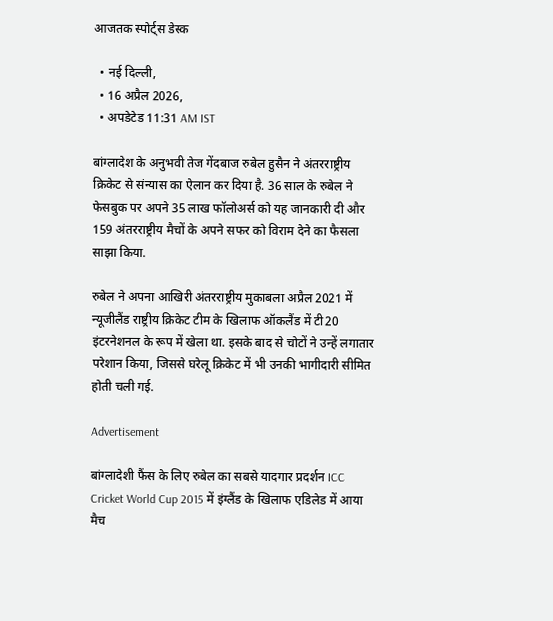आजतक स्पोर्ट्स डेस्क

  • नई दिल्ली,
  • 16 अप्रैल 2026,
  • अपडेटेड 11:31 AM IST

बांग्लादेश के अनुभवी तेज गेंदबाज रुबेल हुसैन ने अंतरराष्ट्रीय क्रिकेट से संन्यास का ऐलान कर दिया है. 36 साल के रुबेल ने फेसबुक पर अपने 35 लाख फॉलोअर्स को यह जानकारी दी और 159 अंतरराष्ट्रीय मैचों के अपने सफर को विराम देने का फैसला साझा किया.

रुबेल ने अपना आखिरी अंतरराष्ट्रीय मुकाबला अप्रैल 2021 में न्यूजीलैंड राष्ट्रीय क्रिकेट टीम के खिलाफ ऑकलैंड में टी20 इंटरनेशनल के रूप में खेला था. इसके बाद से चोटों ने उन्हें लगातार परेशान किया, जिससे घरेलू क्रिकेट में भी उनकी भागीदारी सीमित होती चली गई.

Advertisement

बांग्लादेशी फैंस के लिए रुबेल का सबसे यादगार प्रदर्शन ICC Cricket World Cup 2015 में इंग्लैंड के खिलाफ एडिलेड में आया मैच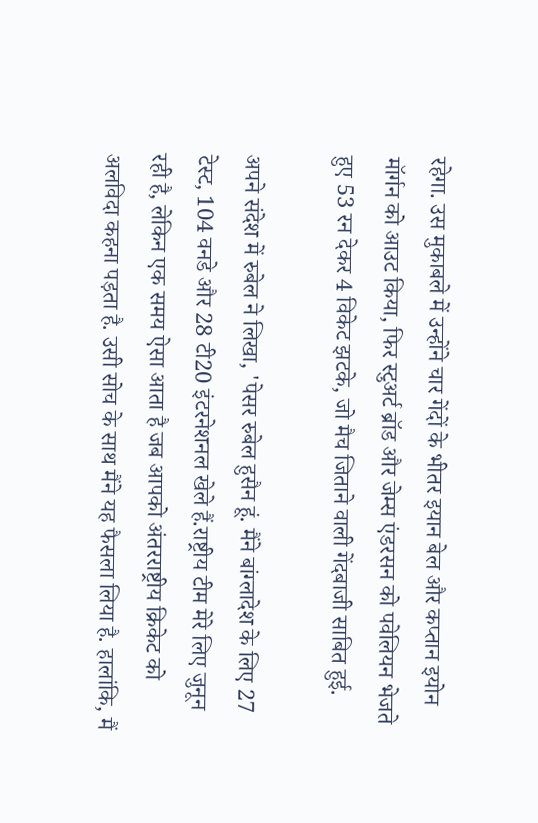रहेगा. उस मुकाबले में उन्होंने चार गेंदों के भीतर इयान बेल और कप्तान इयोन मॉर्गन को आउट किया, फिर स्टुअर्ट ब्रॉड और जेम्स एंडरसन को पवेलियन भेजते हुए 53 रन देकर 4 विकेट झटके, जो मैच जिताने वाली गेंदबाजी साबित हुई.

अपने संदेश में रुबेल ने लिखा, 'पेसर रुबेल हुसैन हूं. मैंने बांग्लादेश के लिए 27 टेस्ट, 104 वनडे और 28 टी20 इंटरनेशनल खेले हैं.राष्ट्रीय टीम मेरे लिए जुनून रही है, लेकिन एक समय ऐसा आता है जब आपको अंतरराष्ट्रीय क्रिकेट को अलविदा कहना पड़ता है. उसी सोच के साथ मैंने यह फैसला लिया है. हालांकि, मैं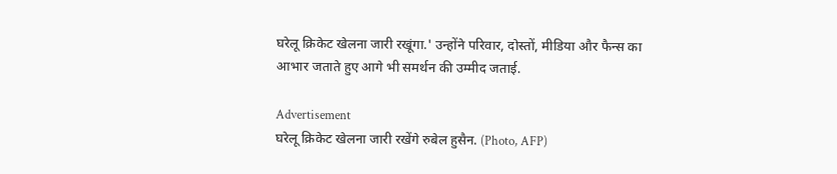घरेलू क्रिकेट खेलना जारी रखूंगा.' उन्होंने परिवार, दोस्तों, मीडिया और फैन्स का आभार जताते हुए आगे भी समर्थन की उम्मीद जताई.

Advertisement
घरेलू क्रिकेट खेलना जारी रखेंगे रुबेल हुसैन. (Photo, AFP)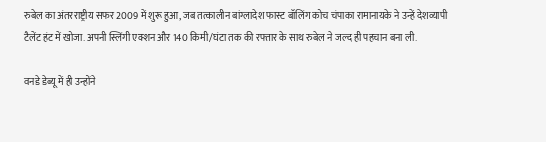रुबेल का अंतरराष्ट्रीय सफर 2009 में शुरू हुआ, जब तत्कालीन बांग्लादेश फास्ट बॉलिंग कोच चंपाका रामानायके ने उन्हें देशव्यापी टैलेंट हंट में खोजा. अपनी स्लिंगी एक्शन और 140 किमी/घंटा तक की रफ्तार के साथ रुबेल ने जल्द ही पहचान बना ली.

वनडे डेब्यू में ही उन्होंने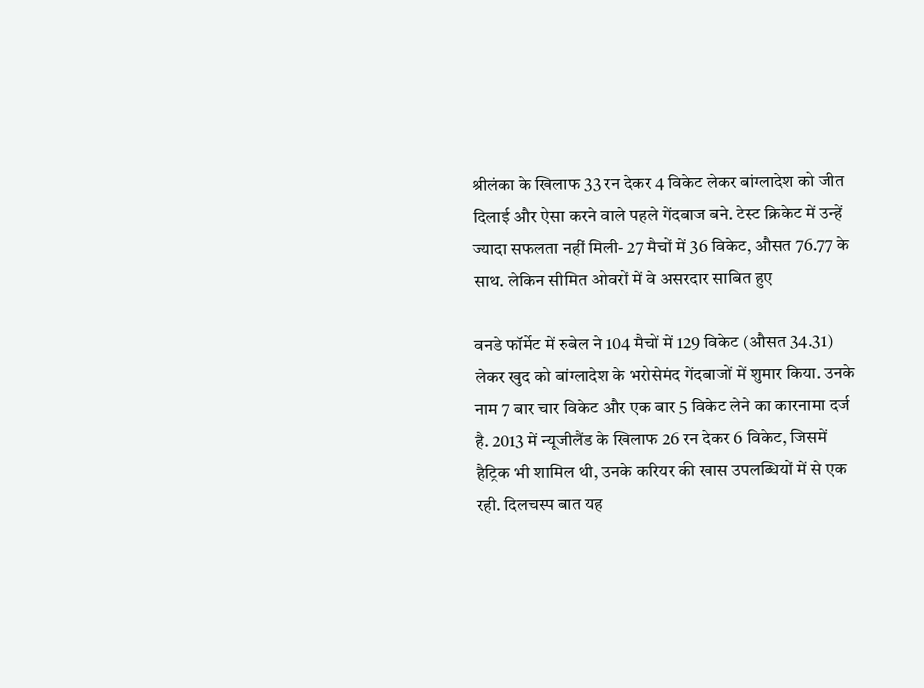श्रीलंका के खिलाफ 33 रन देकर 4 विकेट लेकर बांग्लादेश को जीत दिलाई और ऐसा करने वाले पहले गेंदबाज बने. टेस्ट क्रिकेट में उन्हें ज्यादा सफलता नहीं मिली- 27 मैचों में 36 विकेट, औसत 76.77 के साथ. लेकिन सीमित ओवरों में वे असरदार साबित हुए

वनडे फॉर्मेट में रुबेल ने 104 मैचों में 129 विकेट (औसत 34.31) लेकर खुद को बांग्लादेश के भरोसेमंद गेंदबाजों में शुमार किया. उनके नाम 7 बार चार विकेट और एक बार 5 विकेट लेने का कारनामा दर्ज है. 2013 में न्यूजीलैंड के खिलाफ 26 रन देकर 6 विकेट, जिसमें हैट्रिक भी शामिल थी, उनके करियर की खास उपलब्धियों में से एक रही. दिलचस्प बात यह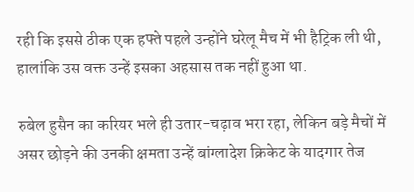रही कि इससे ठीक एक हफ्ते पहले उन्होंने घरेलू मैच में भी हैट्रिक ली थी, हालांकि उस वक्त उन्हें इसका अहसास तक नहीं हुआ था.

रुबेल हुसैन का करियर भले ही उतार-चढ़ाव भरा रहा, लेकिन बड़े मैचों में असर छोड़ने की उनकी क्षमता उन्हें बांग्लादेश क्रिकेट के यादगार तेज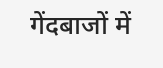गेंदबाजों में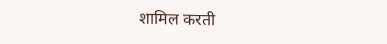शामिल करती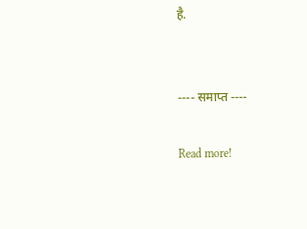है.


---- समाप्त ----

Read more!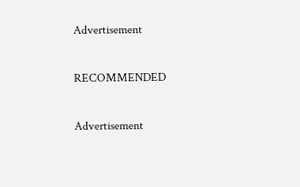Advertisement

RECOMMENDED

Advertisement